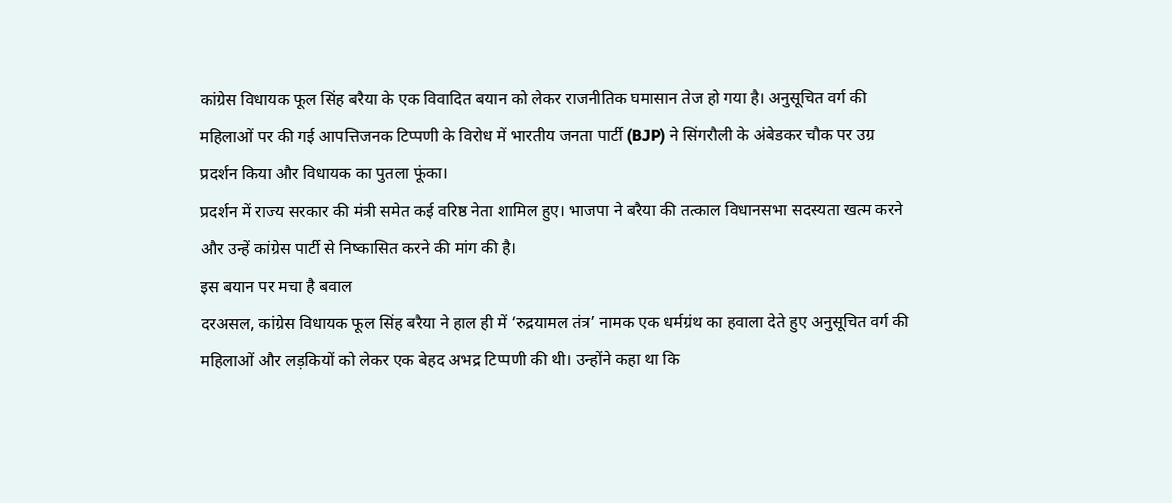कांग्रेस विधायक फूल सिंह बरैया के एक विवादित बयान को लेकर राजनीतिक घमासान तेज हो गया है। अनुसूचित वर्ग की महिलाओं पर की गई आपत्तिजनक टिप्पणी के विरोध में भारतीय जनता पार्टी (BJP) ने सिंगरौली के अंबेडकर चौक पर उग्र प्रदर्शन किया और विधायक का पुतला फूंका।
प्रदर्शन में राज्य सरकार की मंत्री समेत कई वरिष्ठ नेता शामिल हुए। भाजपा ने बरैया की तत्काल विधानसभा सदस्यता खत्म करने और उन्हें कांग्रेस पार्टी से निष्कासित करने की मांग की है।
इस बयान पर मचा है बवाल
दरअसल, कांग्रेस विधायक फूल सिंह बरैया ने हाल ही में ‘रुद्रयामल तंत्र’ नामक एक धर्मग्रंथ का हवाला देते हुए अनुसूचित वर्ग की महिलाओं और लड़कियों को लेकर एक बेहद अभद्र टिप्पणी की थी। उन्होंने कहा था कि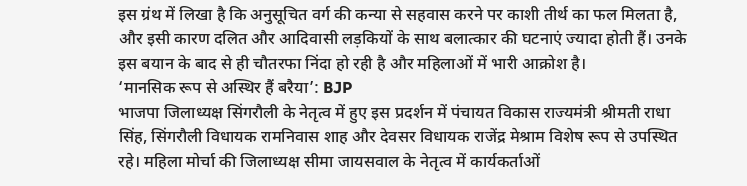इस ग्रंथ में लिखा है कि अनुसूचित वर्ग की कन्या से सहवास करने पर काशी तीर्थ का फल मिलता है, और इसी कारण दलित और आदिवासी लड़कियों के साथ बलात्कार की घटनाएं ज्यादा होती हैं। उनके इस बयान के बाद से ही चौतरफा निंदा हो रही है और महिलाओं में भारी आक्रोश है।
‘मानसिक रूप से अस्थिर हैं बरैया’: BJP
भाजपा जिलाध्यक्ष सिंगरौली के नेतृत्व में हुए इस प्रदर्शन में पंचायत विकास राज्यमंत्री श्रीमती राधा सिंह, सिंगरौली विधायक रामनिवास शाह और देवसर विधायक राजेंद्र मेश्राम विशेष रूप से उपस्थित रहे। महिला मोर्चा की जिलाध्यक्ष सीमा जायसवाल के नेतृत्व में कार्यकर्ताओं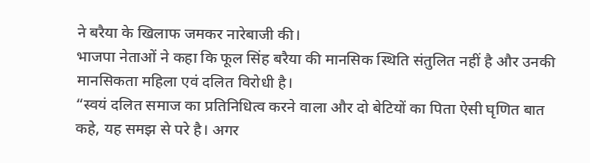ने बरैया के खिलाफ जमकर नारेबाजी की।
भाजपा नेताओं ने कहा कि फूल सिंह बरैया की मानसिक स्थिति संतुलित नहीं है और उनकी मानसिकता महिला एवं दलित विरोधी है।
“स्वयं दलित समाज का प्रतिनिधित्व करने वाला और दो बेटियों का पिता ऐसी घृणित बात कहे, यह समझ से परे है। अगर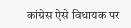कांग्रेस ऐसे विधायक पर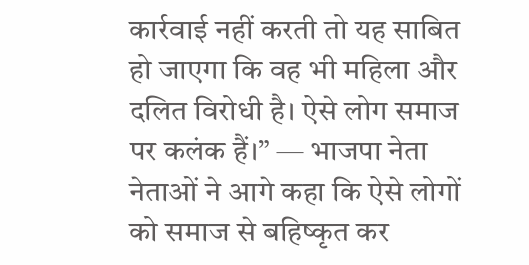कार्रवाई नहीं करती तो यह साबित हो जाएगा कि वह भी महिला और दलित विरोधी है। ऐसे लोग समाज पर कलंक हैं।” — भाजपा नेता
नेताओं ने आगे कहा कि ऐसे लोगों को समाज से बहिष्कृत कर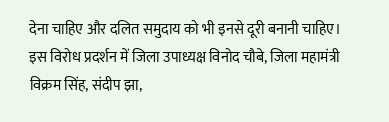देना चाहिए और दलित समुदाय को भी इनसे दूरी बनानी चाहिए। इस विरोध प्रदर्शन में जिला उपाध्यक्ष विनोद चौबे, जिला महामंत्री विक्रम सिंह, संदीप झा,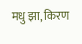मधु झा, किरण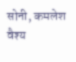सोनी, कमलेश वैश्य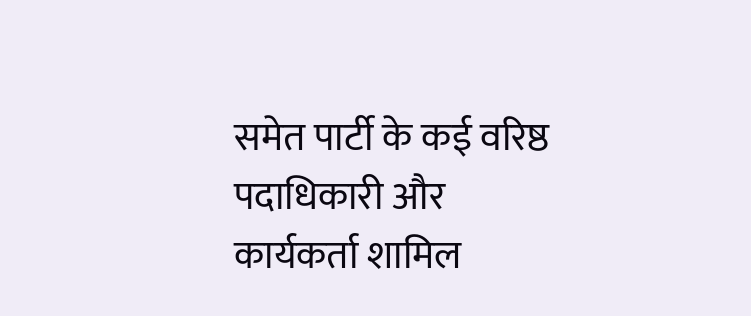समेत पार्टी के कई वरिष्ठ पदाधिकारी और कार्यकर्ता शामिल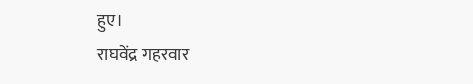हुए।
राघवेंद्र गहरवार